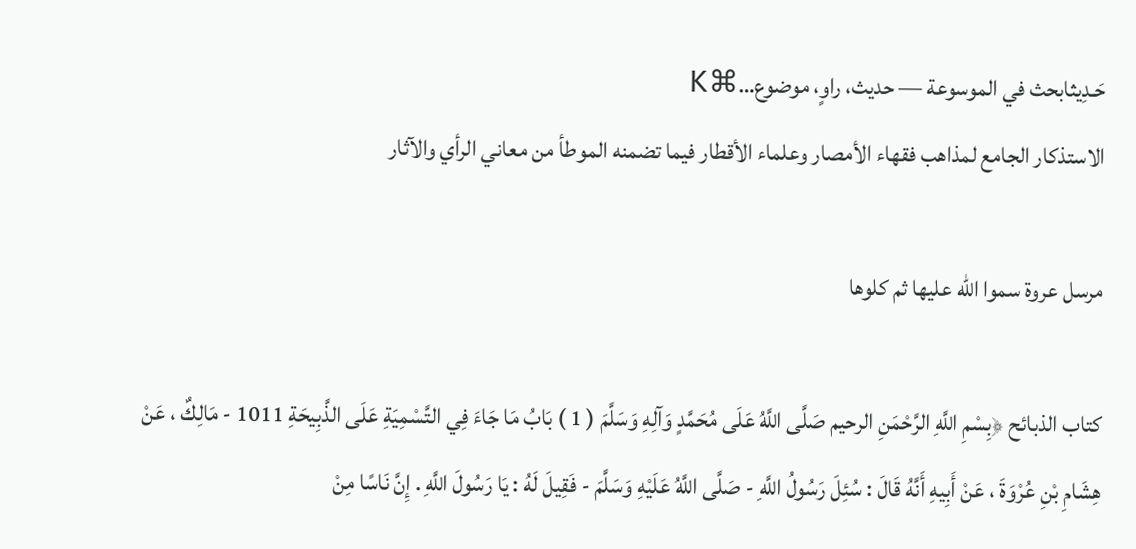حَـدِيثابحث في الموسوعة — حديث، راوٍ، موضوع…⌘K
الاستذكار الجامع لمذاهب فقهاء الأمصار وعلماء الأقطار فيما تضمنه الموطأ من معاني الرأي والآثار

مرسل عروة سموا الله عليها ثم كلوها

كتاب الذبائح ﴿بِسْمِ اللَّهِ الرَّحْمَنِ الرحيم صَلَّى اللَّهُ عَلَى مُحَمَّدٍ وَآلِهِ وَسَلَّمَ ( 1 ) بَابُ مَا جَاءَ فِي التَّسْمِيَةِ عَلَى الذَّبِيحَةِ 1011 - مَالِكٌ ، عَنْ هِشَامِ بْنِ عُرْوَةَ ، عَنْ أَبِيهِ أَنَّهُ قَالَ : سُئِلَ رَسُولُ اللَّهِ - صَلَّى اللَّهُ عَلَيْهِ وَسَلَّمَ - فَقِيلَ لَهُ : يَا رَسُولَ اللَّهِ . إِنَّ نَاسًا مِنْ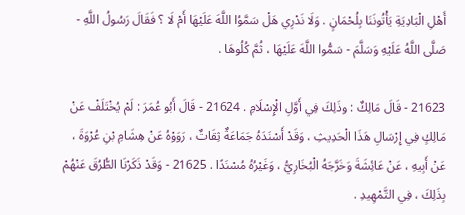أَهْلِ الْبَادِيَةِ يَأْتُونَنَا بِلُحْمَانٍ . وَلَا نَدْرِي هَلْ سَمَّوُا اللَّهَ عَلَيْهَا أَمْ لَا ؟ فَقَالَ رَسُولُ اللَّهِ - صَلَّى اللَّهُ عَلَيْهِ وَسَلَّمَ - سَمُّوا اللَّهَ عَلَيْهَا ، ثُمَّ كُلُوهَا .

21623 - قَالَ مَالِكٌ : وذَلِكَ فِي أَوَّلِ الْإِسْلَامِ . 21624 - قَالَ أَبُو عُمَرَ : لَمْ يُخْتَلَفْ عَنْ مَالِكٍ فِي إِرْسَالِ هَذَا الْحَدِيثِ ، وَقَدْ أَسْنَدَهُ جَمَاعَةٌ ثِقَاتٌ ، رَوَوْهُ عَنْ هِشَامِ بْنِ عُرْوَةَ ، عَنْ أَبِيهِ ، عَنْ عَائِشَةَ وَخَرَّجَهُ الْبُخَارِيُّ ، وَغَيْرُهُ مُسْنَدًا . 21625 - وَقَدْ ذَكَرْنَا الطُّرُقَ عَنْهُمْ بِذَلِكَ ، فِي التَّمْهِيدِ .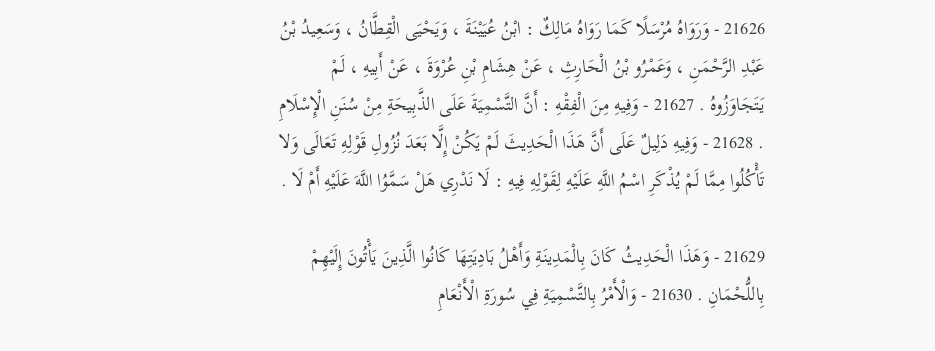21626 - وَرَوَاهُ مُرْسَلًا كَمَا رَوَاهُ مَالِكٌ : ابْنُ عُيَيْنَةَ ، وَيَحْيَى الْقِطَّانُ ، وَسَعِيدُ بْنُ عَبْدِ الرَّحْمَنِ ، وَعَمْرُو بْنُ الْحَارِثِ ، عَنْ هِشَامِ بْنِ عُرْوَةَ ، عَنْ أَبِيهِ ، لَمْ يَتَجَاوَزُوهُ . 21627 - وَفِيهِ مِنَ الْفِقْهِ : أَنَّ التَّسْمِيَةَ عَلَى الذَّبِيحَةِ مِنْ سُنَنِ الْإِسْلَامِ . 21628 - وَفِيهِ دَلِيلٌ عَلَى أَنَّ هَذَا الْحَدِيثَ لَمْ يَكُنْ إِلَّا بَعَدَ نُزُولِ قَوْلِهِ تَعَالَى وَلا تَأْكُلُوا مِمَّا لَمْ يُذْكَرِ اسْمُ اللَّهِ عَلَيْهِ لِقَوْلِهِ فِيهِ : لَا نَدْرِي هَلْ سَمَّوُا اللَّهَ عَلَيْهِ أَمْ لَا .

21629 - وَهَذَا الْحَدِيثُ كَانَ بِالْمَدِينَةِ وَأَهْلُ بَادِيَتِهَا كَانُوا الَّذِينَ يَأْتُونَ إِلَيْهِمْ بِاللُّحْمَانِ . 21630 - وَالْأَمْرُ بِالتَّسْمِيَةِ فِي سُورَةِ الْأَنْعَامِ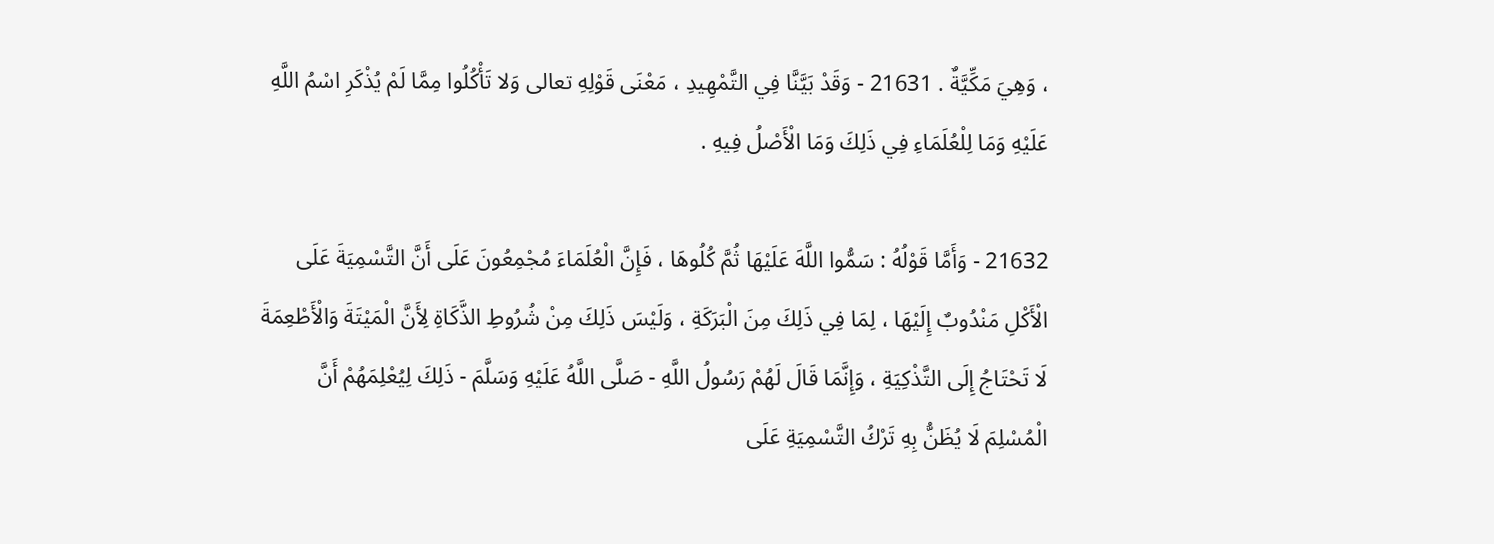، وَهِيَ مَكِّيَّةٌ . 21631 - وَقَدْ بَيَّنَّا فِي التَّمْهِيدِ ، مَعْنَى قَوْلِهِ تعالى وَلا تَأْكُلُوا مِمَّا لَمْ يُذْكَرِ اسْمُ اللَّهِ عَلَيْهِ وَمَا لِلْعُلَمَاءِ فِي ذَلِكَ وَمَا الْأَصْلُ فِيهِ .

21632 - وَأَمَّا قَوْلُهُ : سَمُّوا اللَّهَ عَلَيْهَا ثُمَّ كُلُوهَا ، فَإِنَّ الْعُلَمَاءَ مُجْمِعُونَ عَلَى أَنَّ التَّسْمِيَةَ عَلَى الْأَكْلِ مَنْدُوبٌ إِلَيْهَا ، لِمَا فِي ذَلِكَ مِنَ الْبَرَكَةِ ، وَلَيْسَ ذَلِكَ مِنْ شُرُوطِ الذَّكَاةِ لِأَنَّ الْمَيْتَةَ وَالْأَطْعِمَةَ لَا تَحْتَاجُ إِلَى التَّذْكِيَةِ ، وَإِنَّمَا قَالَ لَهُمْ رَسُولُ اللَّهِ - صَلَّى اللَّهُ عَلَيْهِ وَسَلَّمَ - ذَلِكَ لِيُعْلِمَهُمْ أَنَّ الْمُسْلِمَ لَا يُظَنُّ بِهِ تَرْكُ التَّسْمِيَةِ عَلَى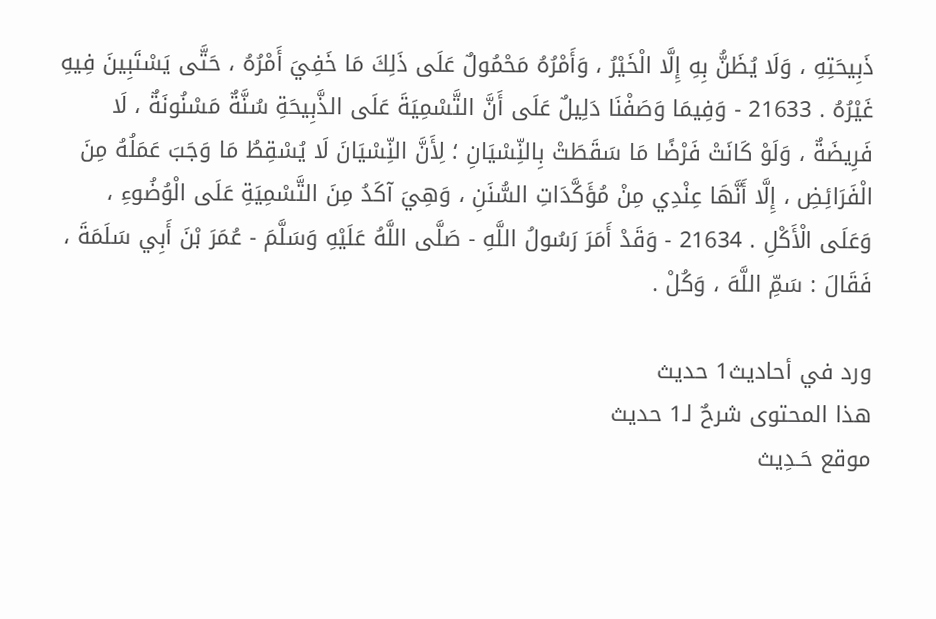ذَبِيحَتِهِ ، وَلَا يُظَنُّ بِهِ إِلَّا الْخَيْرُ ، وَأَمْرُهُ مَحْمُولٌ عَلَى ذَلِكَ مَا خَفِيَ أَمْرُهُ ، حَتَّى يَسْتَبِينَ فِيهِ غَيْرُهُ . 21633 - وَفِيمَا وَصَفْنَا دَلِيلٌ عَلَى أَنَّ التَّسْمِيَةَ عَلَى الذَّبِيحَةِ سُنَّةٌ مَسْنُونَةٌ ، لَا فَرِيضَةٌ ، وَلَوْ كَانَتْ فَرْضًا مَا سَقَطَتْ بِالنِّسْيَانِ ؛ لِأَنَّ النِّسْيَانَ لَا يُسْقِطُ مَا وَجَبَ عَمَلُهُ مِنَ الْفَرَائِضِ ، إِلَّا أَنَّهَا عِنْدِي مِنْ مُؤَكَّدَاتِ السُّنَنِ ، وَهِيَ آكَدُ مِنَ التَّسْمِيَةِ عَلَى الْوُضُوءِ ، وَعَلَى الْأَكْلِ . 21634 - وَقَدْ أَمَرَ رَسُولُ اللَّهِ - صَلَّى اللَّهُ عَلَيْهِ وَسَلَّمَ - عُمَرَ بْنَ أَبِي سَلَمَةَ ، فَقَالَ : سَمِّ اللَّهَ ، وَكُلْ .

ورد في أحاديث1 حديث
هذا المحتوى شرحٌ لـ1 حديث
موقع حَـدِيث